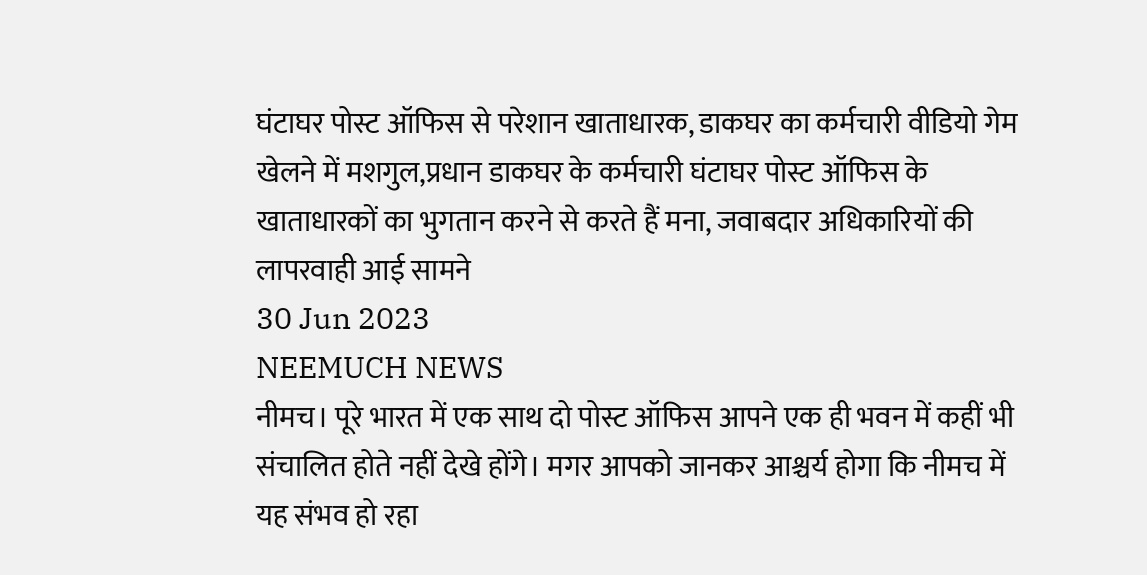घंटाघर पोस्ट ऑफिस से परेशान खाताधारक, डाकघर का कर्मचारी वीडियो गेम खेलने में मशगुल,प्रधान डाकघर के कर्मचारी घंटाघर पोस्ट ऑफिस के खाताधारकों का भुगतान करने से करते हैं मना, जवाबदार अधिकारियों की लापरवाही आई सामने
30 Jun 2023
NEEMUCH NEWS
नीमच। पूरे भारत में एक साथ दो पोस्ट ऑफिस आपने एक ही भवन में कहीं भी संचालित होते नहीं देखे होंगे। मगर आपको जानकर आश्चर्य होगा कि नीमच में यह संभव हो रहा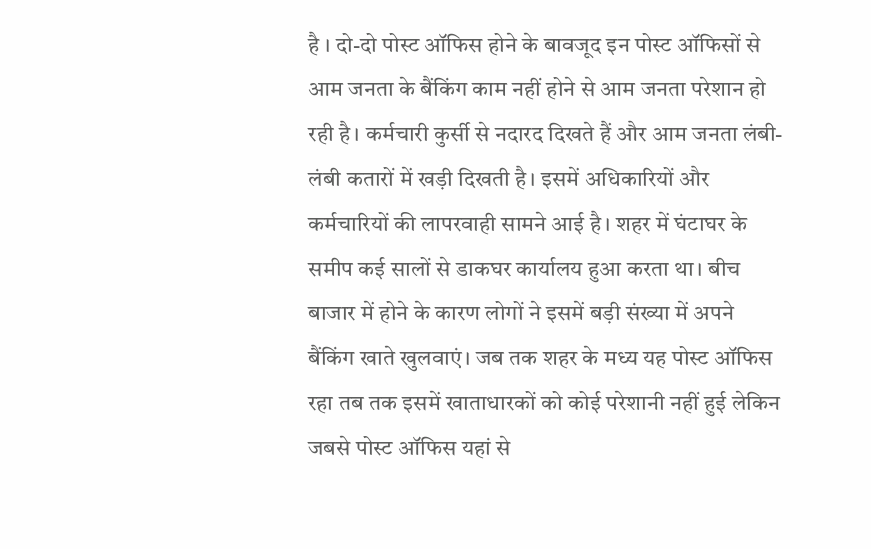है । दो-दो पोस्ट ऑफिस होने के बावजूद इन पोस्ट ऑफिसों से आम जनता के बैंकिंग काम नहीं होने से आम जनता परेशान हो रही है। कर्मचारी कुर्सी से नदारद दिखते हैं और आम जनता लंबी-लंबी कतारों में खड़ी दिखती है। इसमें अधिकारियों और कर्मचारियों की लापरवाही सामने आई है। शहर में घंटाघर के समीप कई सालों से डाकघर कार्यालय हुआ करता था। बीच बाजार में होने के कारण लोगों ने इसमें बड़ी संख्या में अपने बैंकिंग खाते खुलवाएं। जब तक शहर के मध्य यह पोस्ट ऑफिस रहा तब तक इसमें खाताधारकों को कोई परेशानी नहीं हुई लेकिन जबसे पोस्ट ऑफिस यहां से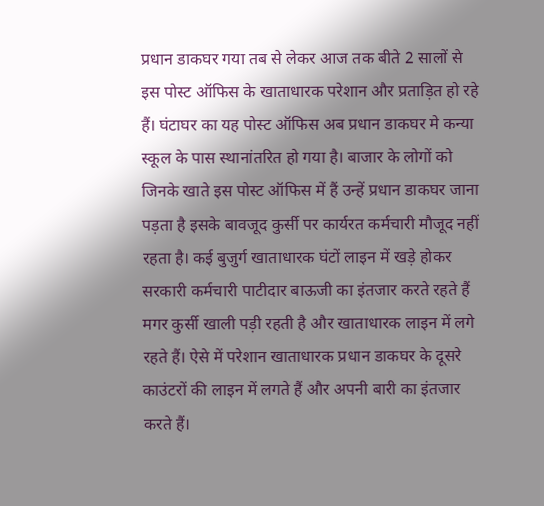प्रधान डाकघर गया तब से लेकर आज तक बीते 2 सालों से इस पोस्ट ऑफिस के खाताधारक परेशान और प्रताड़ित हो रहे हैं। घंटाघर का यह पोस्ट ऑफिस अब प्रधान डाकघर मे कन्या स्कूल के पास स्थानांतरित हो गया है। बाजार के लोगों को जिनके खाते इस पोस्ट ऑफिस में हैं उन्हें प्रधान डाकघर जाना पड़ता है इसके बावजूद कुर्सी पर कार्यरत कर्मचारी मौजूद नहीं रहता है। कई बुजुर्ग खाताधारक घंटों लाइन में खड़े होकर सरकारी कर्मचारी पाटीदार बाऊजी का इंतजार करते रहते हैं मगर कुर्सी खाली पड़ी रहती है और खाताधारक लाइन में लगे रहते हैं। ऐसे में परेशान खाताधारक प्रधान डाकघर के दूसरे काउंटरों की लाइन में लगते हैं और अपनी बारी का इंतजार करते हैं।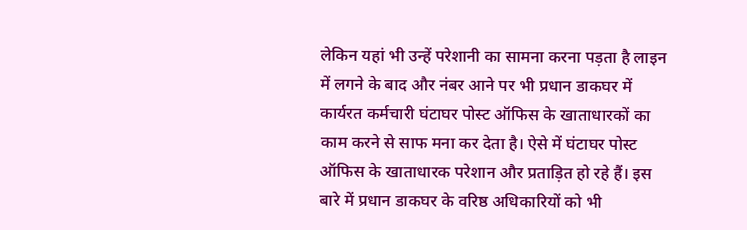लेकिन यहां भी उन्हें परेशानी का सामना करना पड़ता है लाइन में लगने के बाद और नंबर आने पर भी प्रधान डाकघर में कार्यरत कर्मचारी घंटाघर पोस्ट ऑफिस के खाताधारकों का काम करने से साफ मना कर देता है। ऐसे में घंटाघर पोस्ट ऑफिस के खाताधारक परेशान और प्रताड़ित हो रहे हैं। इस बारे में प्रधान डाकघर के वरिष्ठ अधिकारियों को भी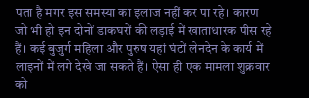पता है मगर इस समस्या का इलाज नहीं कर पा रहे। कारण जो भी हो इन दोनों डाकघरों की लड़ाई में खाताधारक पीस रहे हैं। कई बुजुर्ग महिला और पुरुष यहां घंटों लेनदेन के कार्य में लाइनों में लगे देखे जा सकते हैं। ऐसा ही एक मामला शुक्रवार को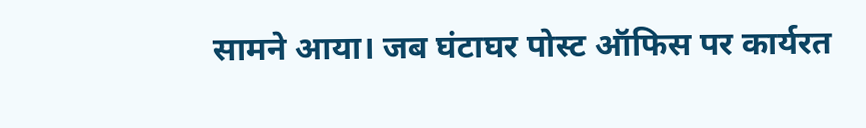सामने आया। जब घंटाघर पोस्ट ऑफिस पर कार्यरत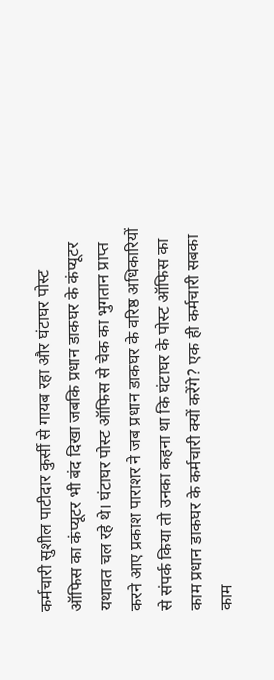कर्मचारी सुशील पाटीदार कुर्सी से गायब रहा और घंटाघर पोस्ट ऑफिस का कंप्यूटर भी बंद दिखा जबकि प्रधान डाकघर के कंप्यूटर यथावत चल रहे थे। घंटाघर पोस्ट ऑफिस से चेक का भुगतान प्राप्त करने आए प्रकाश पाराशर ने जब प्रधान डाकघर के वरिष्ठ अधिकारियों से संपर्क किया तो उनका कहना था कि घंटाघर के पोस्ट ऑफिस का काम प्रधान डाकघर के कर्मचारी क्यों करेंगे? एक ही कर्मचारी सबका काम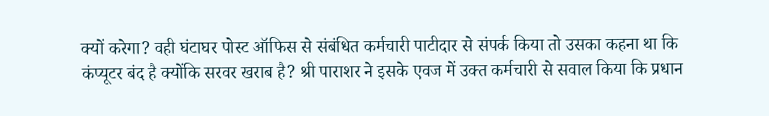क्यों करेगा? वही घंटाघर पोस्ट ऑफिस से संबंधित कर्मचारी पाटीदार से संपर्क किया तो उसका कहना था कि कंप्यूटर बंद है क्योंकि सरवर खराब है? श्री पाराशर ने इसके एवज में उक्त कर्मचारी से सवाल किया कि प्रधान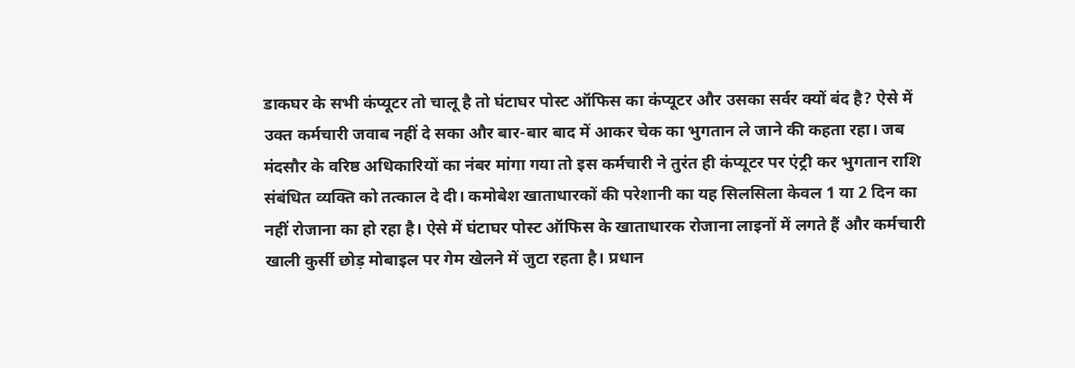डाकघर के सभी कंप्यूटर तो चालू है तो घंटाघर पोस्ट ऑफिस का कंप्यूटर और उसका सर्वर क्यों बंद है? ऐसे में उक्त कर्मचारी जवाब नहीं दे सका और बार-बार बाद में आकर चेक का भुगतान ले जाने की कहता रहा। जब मंदसौर के वरिष्ठ अधिकारियों का नंबर मांगा गया तो इस कर्मचारी ने तुरंत ही कंप्यूटर पर एंट्री कर भुगतान राशि संबंधित व्यक्ति को तत्काल दे दी। कमोबेश खाताधारकों की परेशानी का यह सिलसिला केवल 1 या 2 दिन का नहीं रोजाना का हो रहा है। ऐसे में घंटाघर पोस्ट ऑफिस के खाताधारक रोजाना लाइनों में लगते हैं और कर्मचारी खाली कुर्सी छोड़ मोबाइल पर गेम खेलने में जुटा रहता है। प्रधान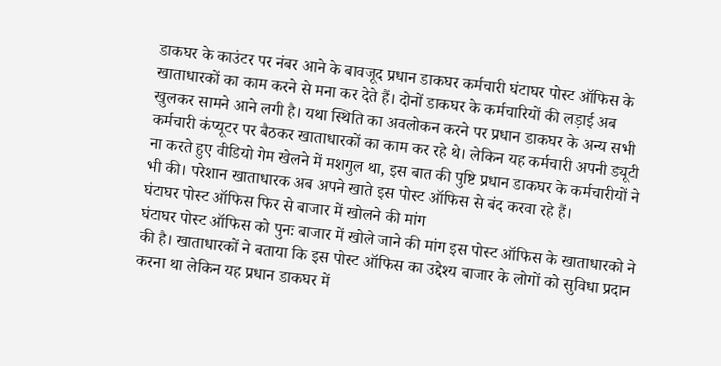डाकघर के काउंटर पर नंबर आने के बावजूद प्रधान डाकघर कर्मचारी घंटाघर पोस्ट ऑफिस के खाताधारकों का काम करने से मना कर देते हैं। दोनों डाकघर के कर्मचारियों की लड़ाई अब खुलकर सामने आने लगी है। यथा स्थिति का अवलोकन करने पर प्रधान डाकघर के अन्य सभी कर्मचारी कंप्यूटर पर बैठकर खाताधारकों का काम कर रहे थे। लेकिन यह कर्मचारी अपनी ड्यूटी ना करते हुए वीडियो गेम खेलने में मशगुल था, इस बात की पुष्टि प्रधान डाकघर के कर्मचारीयों ने भी की। परेशान खाताधारक अब अपने खाते इस पोस्ट ऑफिस से बंद करवा रहे हैं।
घंटाघर पोस्ट ऑफिस फिर से बाजार में खोलने की मांग
घंटाघर पोस्ट ऑफिस को पुनः बाजार में खोले जाने की मांग इस पोस्ट ऑफिस के खाताधारको ने की है। खाताधारकों ने बताया कि इस पोस्ट ऑफिस का उद्देश्य बाजार के लोगों को सुविधा प्रदान करना था लेकिन यह प्रधान डाकघर में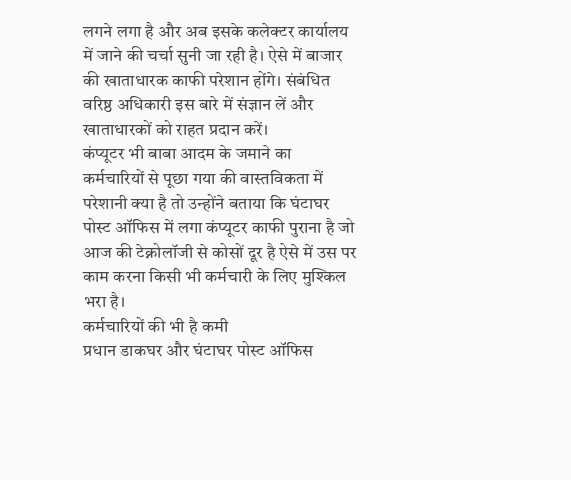लगने लगा है और अब इसके कलेक्टर कार्यालय में जाने की चर्चा सुनी जा रही है। ऐसे में बाजार की खाताधारक काफी परेशान होंगे। संबंधित वरिष्ठ अधिकारी इस बारे में संज्ञान लें और खाताधारकों को राहत प्रदान करें।
कंप्यूटर भी बाबा आदम के जमाने का
कर्मचारियों से पूछा गया की वास्तविकता में परेशानी क्या है तो उन्होंने बताया कि घंटाघर पोस्ट ऑफिस में लगा कंप्यूटर काफी पुराना है जो आज की टेक्नोलॉजी से कोसों दूर है ऐसे में उस पर काम करना किसी भी कर्मचारी के लिए मुश्किल भरा है।
कर्मचारियों की भी है कमी
प्रधान डाकघर और घंटाघर पोस्ट ऑफिस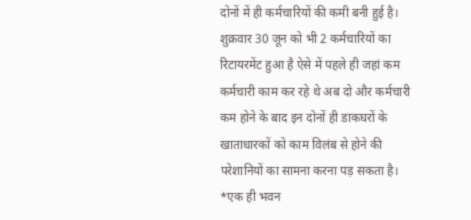दोनों में ही कर्मचारियों की कमी बनी हुई है। शुक्रवार 30 जून को भी 2 कर्मचारियों का रिटायरमेंट हुआ है ऐसे में पहले ही जहां कम कर्मचारी काम कर रहे थे अब दो और कर्मचारी कम होने के बाद इन दोनों ही डाकघरों के खाताधारकों को काम विलंब से होने की परेशानियों का सामना करना पड़ सकता है।
*एक ही भवन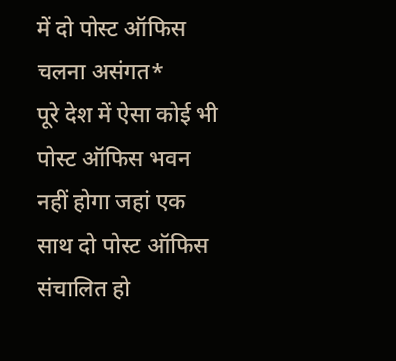में दो पोस्ट ऑफिस चलना असंगत*
पूरे देश में ऐसा कोई भी पोस्ट ऑफिस भवन नहीं होगा जहां एक साथ दो पोस्ट ऑफिस संचालित हो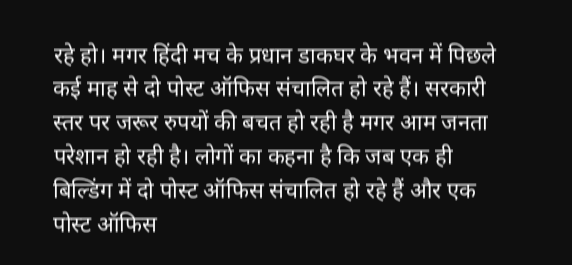रहे हो। मगर हिंदी मच के प्रधान डाकघर के भवन में पिछले कई माह से दो पोस्ट ऑफिस संचालित हो रहे हैं। सरकारी स्तर पर जरूर रुपयों की बचत हो रही है मगर आम जनता परेशान हो रही है। लोगों का कहना है कि जब एक ही बिल्डिंग में दो पोस्ट ऑफिस संचालित हो रहे हैं और एक पोस्ट ऑफिस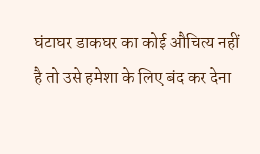घंटाघर डाकघर का कोई औचित्य नहीं है तो उसे हमेशा के लिए बंद कर देना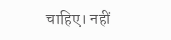चाहिए। नहीं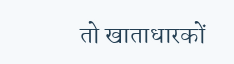तो खाताधारकों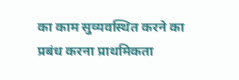का काम सुव्यवस्थित करने का प्रबंध करना प्राथमिकता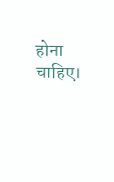होना चाहिए।